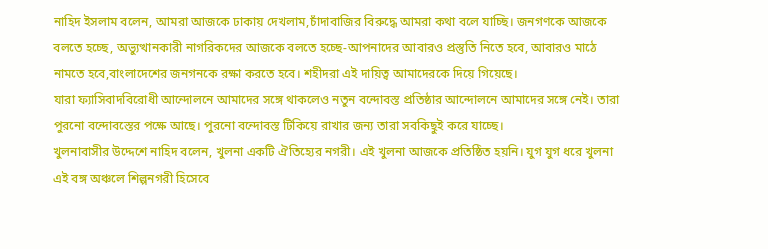নাহিদ ইসলাম বলেন, আমরা আজকে ঢাকায় দেখলাম,চাঁদাবাজির বিরুদ্ধে আমরা কথা বলে যাচ্ছি। জনগণকে আজকে বলতে হচ্ছে, অভ্যুত্থানকারী নাগরিকদের আজকে বলতে হচ্ছে-আপনাদের আবারও প্রস্তুতি নিতে হবে, আবারও মাঠে নামতে হবে,বাংলাদেশের জনগনকে রক্ষা করতে হবে। শহীদরা এই দায়িত্ব আমাদেরকে দিয়ে গিয়েছে।
যারা ফ্যাসিবাদবিরোধী আন্দোলনে আমাদের সঙ্গে থাকলেও নতুন বন্দোবস্ত প্রতিষ্ঠার আন্দোলনে আমাদের সঙ্গে নেই। তারা পুরনো বন্দোবস্তের পক্ষে আছে। পুরনো বন্দোবস্ত টিকিয়ে রাখার জন্য তারা সবকিছুই করে যাচ্ছে।
খুলনাবাসীর উদ্দেশে নাহিদ বলেন, খুলনা একটি ঐতিহ্যের নগরী। এই খুলনা আজকে প্রতিষ্ঠিত হয়নি। যুগ যুগ ধরে খুলনা এই বঙ্গ অঞ্চলে শিল্পনগরী হিসেবে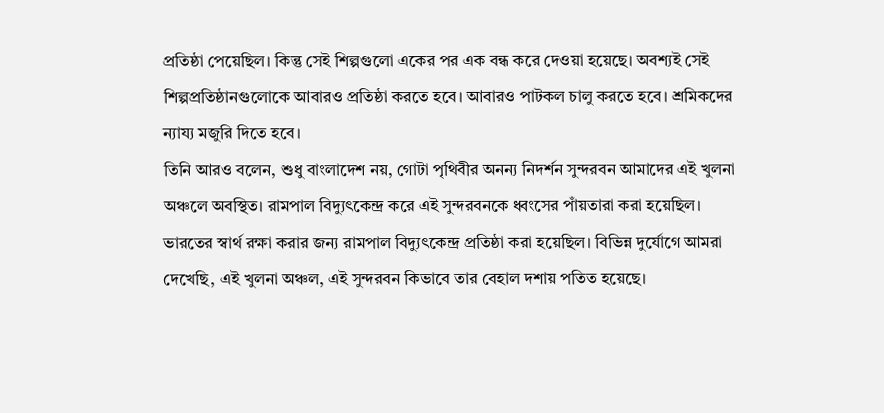প্রতিষ্ঠা পেয়েছিল। কিন্তু সেই শিল্পগুলো একের পর এক বন্ধ করে দেওয়া হয়েছে। অবশ্যই সেই শিল্পপ্রতিষ্ঠানগুলোকে আবারও প্রতিষ্ঠা করতে হবে। আবারও পাটকল চালু করতে হবে। শ্রমিকদের ন্যায্য মজুরি দিতে হবে।
তিনি আরও বলেন, শুধু বাংলাদেশ নয়, গোটা পৃথিবীর অনন্য নিদর্শন সুন্দরবন আমাদের এই খুলনা অঞ্চলে অবস্থিত। রামপাল বিদ্যুৎকেন্দ্র করে এই সুন্দরবনকে ধ্বংসের পাঁয়তারা করা হয়েছিল।
ভারতের স্বার্থ রক্ষা করার জন্য রামপাল বিদ্যুৎকেন্দ্র প্রতিষ্ঠা করা হয়েছিল। বিভিন্ন দুর্যোগে আমরা দেখেছি, এই খুলনা অঞ্চল, এই সুন্দরবন কিভাবে তার বেহাল দশায় পতিত হয়েছে।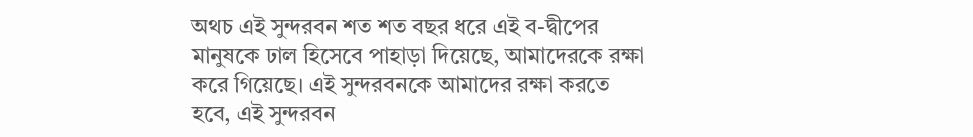অথচ এই সুন্দরবন শত শত বছর ধরে এই ব-দ্বীপের মানুষকে ঢাল হিসেবে পাহাড়া দিয়েছে, আমাদেরকে রক্ষা করে গিয়েছে। এই সুন্দরবনকে আমাদের রক্ষা করতে হবে, এই সুন্দরবন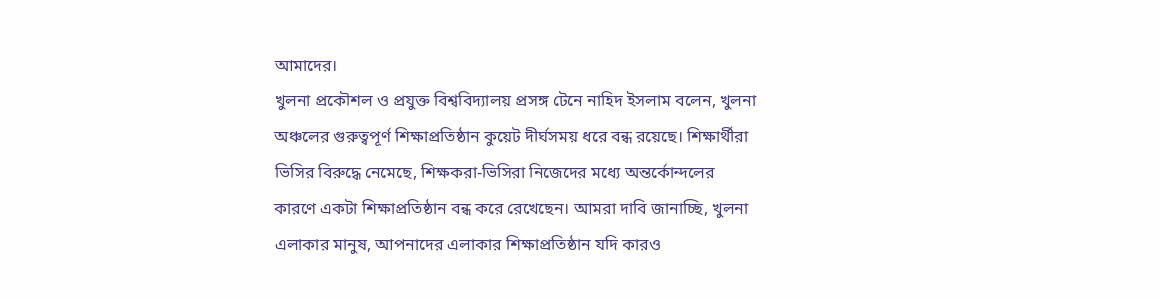আমাদের।
খুলনা প্রকৌশল ও প্রযুক্ত বিশ্ববিদ্যালয় প্রসঙ্গ টেনে নাহিদ ইসলাম বলেন, খুলনা অঞ্চলের গুরুত্বপূর্ণ শিক্ষাপ্রতিষ্ঠান কুয়েট দীর্ঘসময় ধরে বন্ধ রয়েছে। শিক্ষার্থীরা ভিসির বিরুদ্ধে নেমেছে, শিক্ষকরা-ভিসিরা নিজেদের মধ্যে অন্তর্কোন্দলের কারণে একটা শিক্ষাপ্রতিষ্ঠান বন্ধ করে রেখেছেন। আমরা দাবি জানাচ্ছি, খুলনা এলাকার মানুষ, আপনাদের এলাকার শিক্ষাপ্রতিষ্ঠান যদি কারও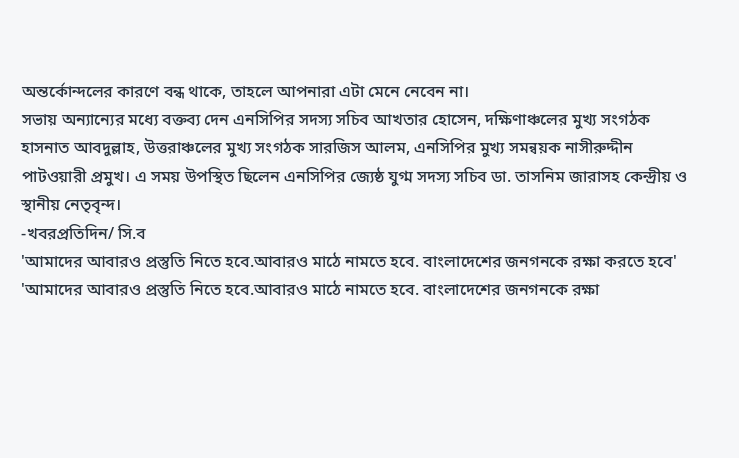অন্তর্কোন্দলের কারণে বন্ধ থাকে, তাহলে আপনারা এটা মেনে নেবেন না।
সভায় অন্যান্যের মধ্যে বক্তব্য দেন এনসিপির সদস্য সচিব আখতার হোসেন, দক্ষিণাঞ্চলের মুখ্য সংগঠক হাসনাত আবদুল্লাহ, উত্তরাঞ্চলের মুখ্য সংগঠক সারজিস আলম, এনসিপির মুখ্য সমন্বয়ক নাসীরুদ্দীন পাটওয়ারী প্রমুখ। এ সময় উপস্থিত ছিলেন এনসিপির জ্যেষ্ঠ যুগ্ম সদস্য সচিব ডা. তাসনিম জারাসহ কেন্দ্রীয় ও স্থানীয় নেতৃবৃন্দ।
-খবরপ্রতিদিন/ সি.ব
'আমাদের আবারও প্রস্তুতি নিতে হবে.আবারও মাঠে নামতে হবে. বাংলাদেশের জনগনকে রক্ষা করতে হবে'
'আমাদের আবারও প্রস্তুতি নিতে হবে.আবারও মাঠে নামতে হবে. বাংলাদেশের জনগনকে রক্ষা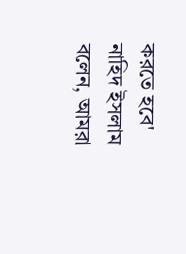করতে হবে'
নাহিদ ইসলাম বলেন, আমরা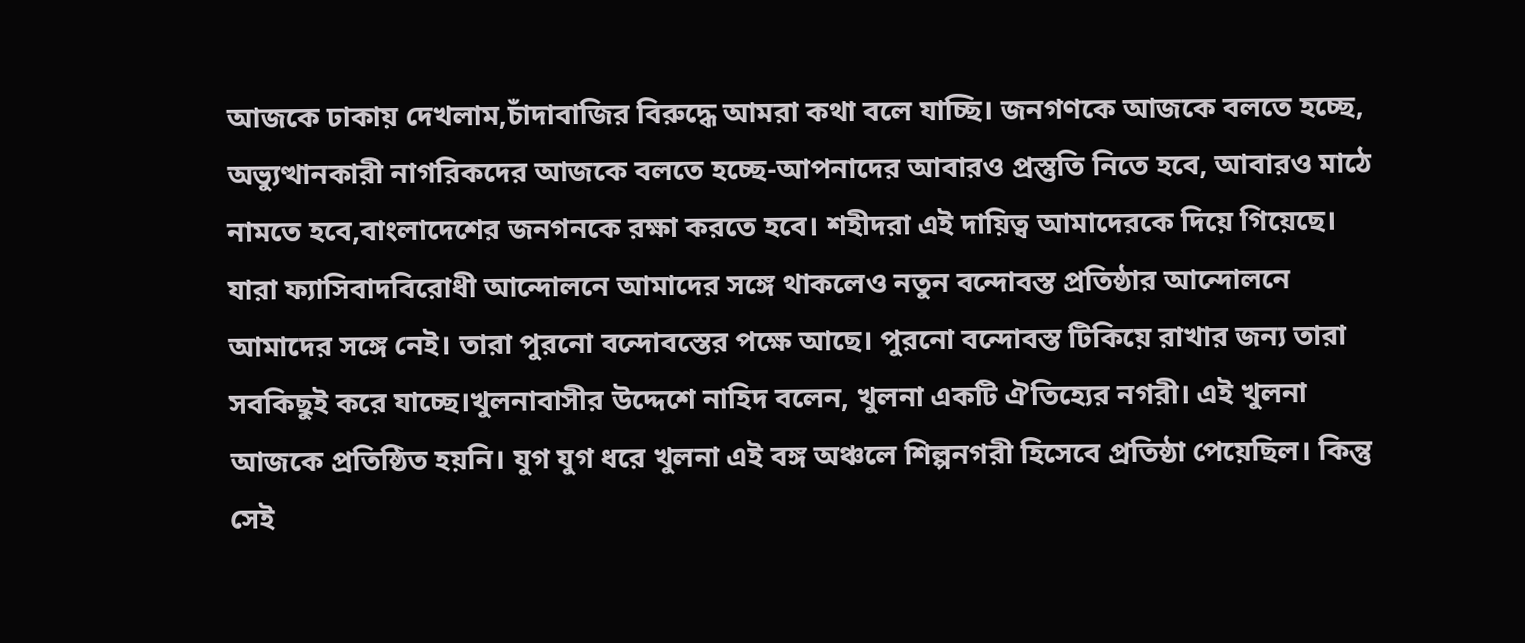আজকে ঢাকায় দেখলাম,চাঁদাবাজির বিরুদ্ধে আমরা কথা বলে যাচ্ছি। জনগণকে আজকে বলতে হচ্ছে, অভ্যুত্থানকারী নাগরিকদের আজকে বলতে হচ্ছে-আপনাদের আবারও প্রস্তুতি নিতে হবে, আবারও মাঠে নামতে হবে,বাংলাদেশের জনগনকে রক্ষা করতে হবে। শহীদরা এই দায়িত্ব আমাদেরকে দিয়ে গিয়েছে। যারা ফ্যাসিবাদবিরোধী আন্দোলনে আমাদের সঙ্গে থাকলেও নতুন বন্দোবস্ত প্রতিষ্ঠার আন্দোলনে আমাদের সঙ্গে নেই। তারা পুরনো বন্দোবস্তের পক্ষে আছে। পুরনো বন্দোবস্ত টিকিয়ে রাখার জন্য তারা সবকিছুই করে যাচ্ছে।খুলনাবাসীর উদ্দেশে নাহিদ বলেন, খুলনা একটি ঐতিহ্যের নগরী। এই খুলনা আজকে প্রতিষ্ঠিত হয়নি। যুগ যুগ ধরে খুলনা এই বঙ্গ অঞ্চলে শিল্পনগরী হিসেবে প্রতিষ্ঠা পেয়েছিল। কিন্তু সেই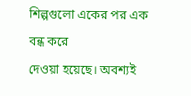শিল্পগুলো একের পর এক বন্ধ করে
দেওয়া হয়েছে। অবশ্যই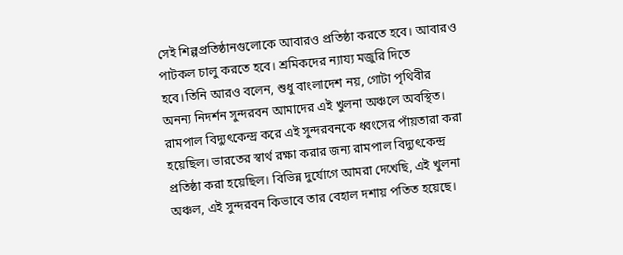সেই শিল্পপ্রতিষ্ঠানগুলোকে আবারও প্রতিষ্ঠা করতে হবে। আবারও পাটকল চালু করতে হবে। শ্রমিকদের ন্যায্য মজুরি দিতে হবে।তিনি আরও বলেন, শুধু বাংলাদেশ নয়, গোটা পৃথিবীর অনন্য নিদর্শন সুন্দরবন আমাদের এই খুলনা অঞ্চলে অবস্থিত। রামপাল বিদ্যুৎকেন্দ্র করে এই সুন্দরবনকে ধ্বংসের পাঁয়তারা করা হয়েছিল। ভারতের স্বার্থ রক্ষা করার জন্য রামপাল বিদ্যুৎকেন্দ্র প্রতিষ্ঠা করা হয়েছিল। বিভিন্ন দুর্যোগে আমরা দেখেছি, এই খুলনা অঞ্চল, এই সুন্দরবন কিভাবে তার বেহাল দশায় পতিত হয়েছে।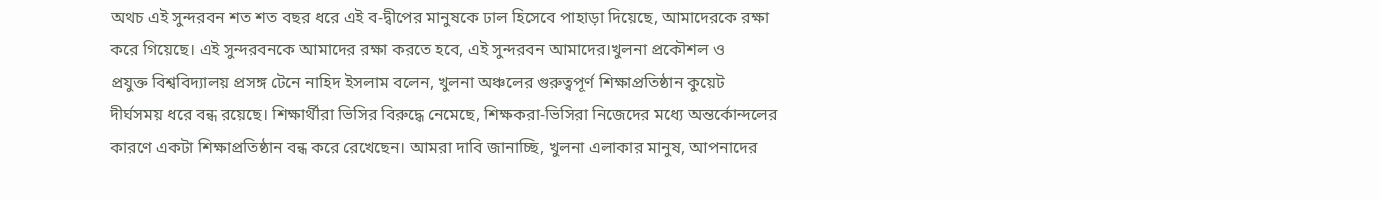অথচ এই সুন্দরবন শত শত বছর ধরে এই ব-দ্বীপের মানুষকে ঢাল হিসেবে পাহাড়া দিয়েছে, আমাদেরকে রক্ষা করে গিয়েছে। এই সুন্দরবনকে আমাদের রক্ষা করতে হবে, এই সুন্দরবন আমাদের।খুলনা প্রকৌশল ও
প্রযুক্ত বিশ্ববিদ্যালয় প্রসঙ্গ টেনে নাহিদ ইসলাম বলেন, খুলনা অঞ্চলের গুরুত্বপূর্ণ শিক্ষাপ্রতিষ্ঠান কুয়েট দীর্ঘসময় ধরে বন্ধ রয়েছে। শিক্ষার্থীরা ভিসির বিরুদ্ধে নেমেছে, শিক্ষকরা-ভিসিরা নিজেদের মধ্যে অন্তর্কোন্দলের কারণে একটা শিক্ষাপ্রতিষ্ঠান বন্ধ করে রেখেছেন। আমরা দাবি জানাচ্ছি, খুলনা এলাকার মানুষ, আপনাদের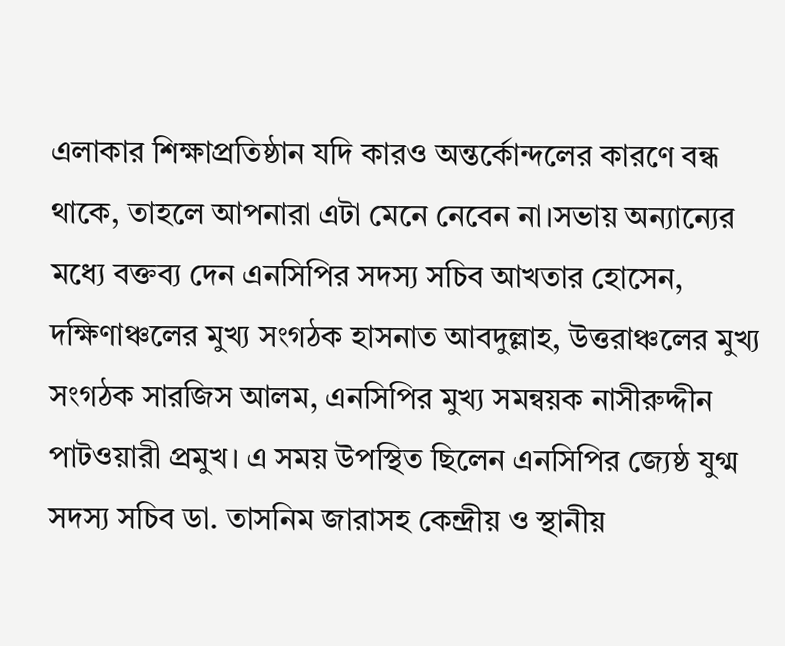এলাকার শিক্ষাপ্রতিষ্ঠান যদি কারও অন্তর্কোন্দলের কারণে বন্ধ থাকে, তাহলে আপনারা এটা মেনে নেবেন না।সভায় অন্যান্যের মধ্যে বক্তব্য দেন এনসিপির সদস্য সচিব আখতার হোসেন, দক্ষিণাঞ্চলের মুখ্য সংগঠক হাসনাত আবদুল্লাহ, উত্তরাঞ্চলের মুখ্য সংগঠক সারজিস আলম, এনসিপির মুখ্য সমন্বয়ক নাসীরুদ্দীন পাটওয়ারী প্রমুখ। এ সময় উপস্থিত ছিলেন এনসিপির জ্যেষ্ঠ যুগ্ম সদস্য সচিব ডা. তাসনিম জারাসহ কেন্দ্রীয় ও স্থানীয়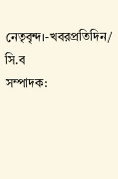নেতৃবৃন্দ।-খবরপ্রতিদিন/ সি.ব
সম্পাদক: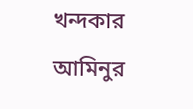খন্দকার আমিনুর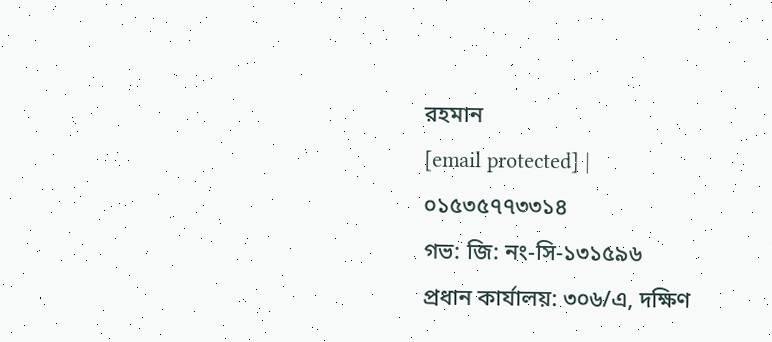রহমান
[email protected] | ০১৫৩৫৭৭৩৩১৪
গভ: জি: নং-সি-১৩১৫৯৬
প্রধান কার্যালয়: ৩০৬/এ, দক্ষিণ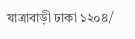যাত্রাবাড়ী ঢাকা ১২০৪/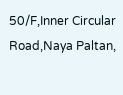50/F,Inner Circular Road,Naya Paltan,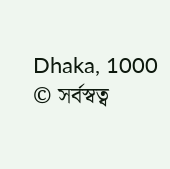Dhaka, 1000
© সর্বস্বত্ব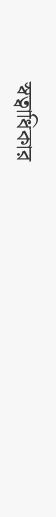স্বত্বাধিকার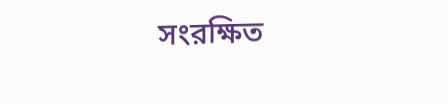সংরক্ষিত